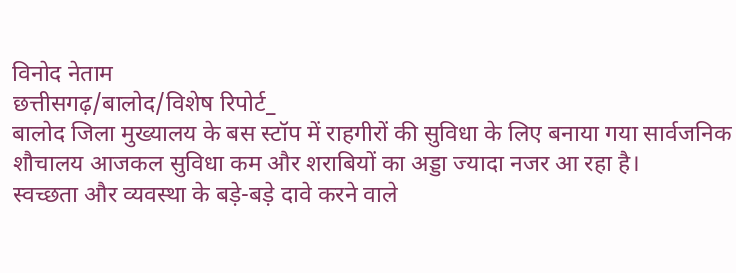विनोद नेताम
छत्तीसगढ़/बालोद/विशेष रिपोर्ट_
बालोद जिला मुख्यालय के बस स्टॉप में राहगीरों की सुविधा के लिए बनाया गया सार्वजनिक शौचालय आजकल सुविधा कम और शराबियों का अड्डा ज्यादा नजर आ रहा है।
स्वच्छता और व्यवस्था के बड़े-बड़े दावे करने वाले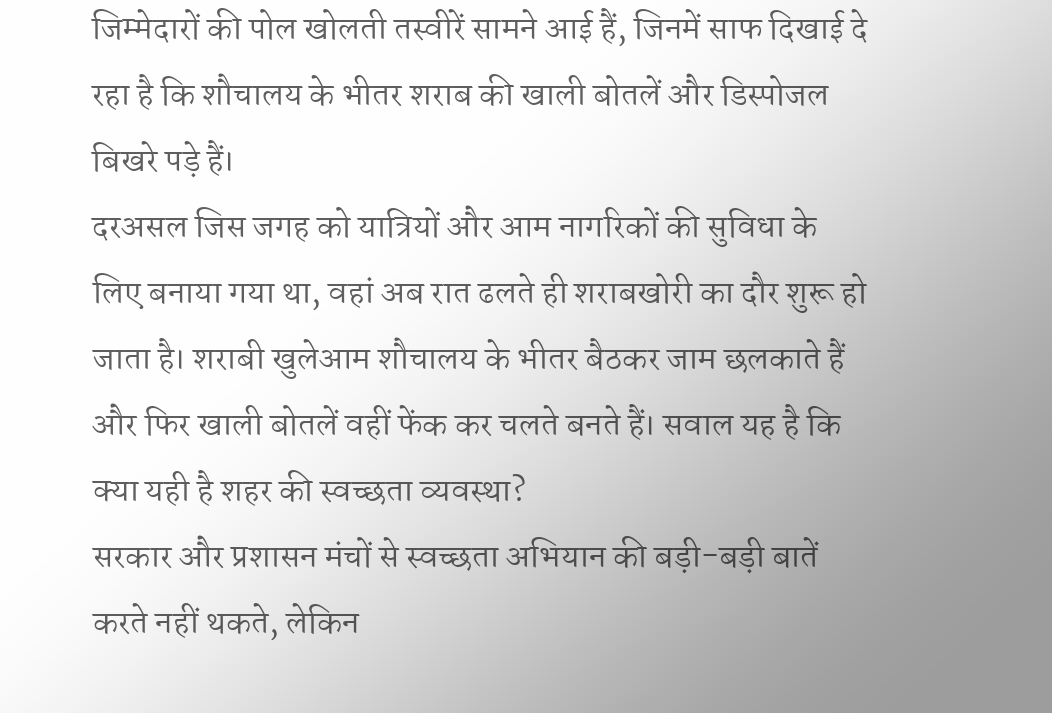जिम्मेदारों की पोल खोलती तस्वीरें सामने आई हैं, जिनमें साफ दिखाई दे रहा है कि शौचालय के भीतर शराब की खाली बोतलें और डिस्पोजल बिखरे पड़े हैं।
दरअसल जिस जगह को यात्रियों और आम नागरिकों की सुविधा के लिए बनाया गया था, वहां अब रात ढलते ही शराबखोरी का दौर शुरू हो जाता है। शराबी खुलेआम शौचालय के भीतर बैठकर जाम छलकाते हैं और फिर खाली बोतलें वहीं फेंक कर चलते बनते हैं। सवाल यह है कि क्या यही है शहर की स्वच्छता व्यवस्था?
सरकार और प्रशासन मंचों से स्वच्छता अभियान की बड़ी-बड़ी बातें करते नहीं थकते, लेकिन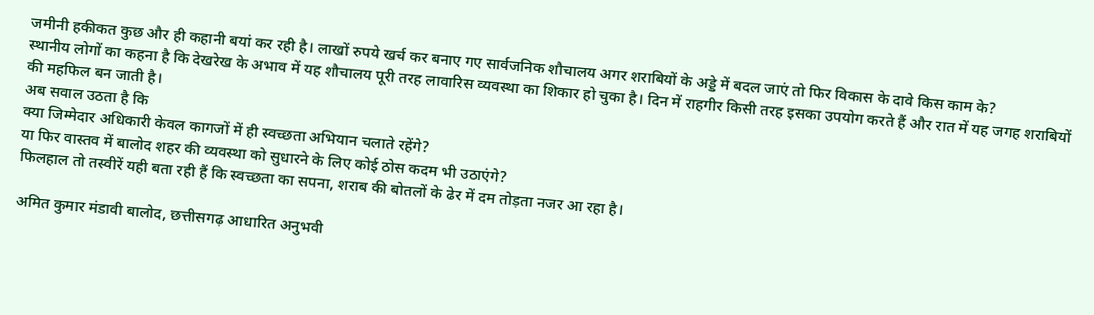जमीनी हकीकत कुछ और ही कहानी बयां कर रही है। लाखों रुपये खर्च कर बनाए गए सार्वजनिक शौचालय अगर शराबियों के अड्डे में बदल जाएं तो फिर विकास के दावे किस काम के?
स्थानीय लोगों का कहना है कि देखरेख के अभाव में यह शौचालय पूरी तरह लावारिस व्यवस्था का शिकार हो चुका है। दिन में राहगीर किसी तरह इसका उपयोग करते हैं और रात में यह जगह शराबियों की महफिल बन जाती है।
अब सवाल उठता है कि
क्या जिम्मेदार अधिकारी केवल कागजों में ही स्वच्छता अभियान चलाते रहेंगे?
या फिर वास्तव में बालोद शहर की व्यवस्था को सुधारने के लिए कोई ठोस कदम भी उठाएंगे?
फिलहाल तो तस्वीरें यही बता रही हैं कि स्वच्छता का सपना, शराब की बोतलों के ढेर में दम तोड़ता नजर आ रहा है।

अमित कुमार मंडावी बालोद, छत्तीसगढ़ आधारित अनुभवी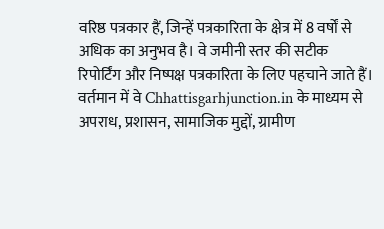वरिष्ठ पत्रकार हैं, जिन्हें पत्रकारिता के क्षेत्र में 8 वर्षों से अधिक का अनुभव है। वे जमीनी स्तर की सटीक रिपोर्टिंग और निष्पक्ष पत्रकारिता के लिए पहचाने जाते हैं। वर्तमान में वे Chhattisgarhjunction.in के माध्यम से अपराध, प्रशासन, सामाजिक मुद्दों, ग्रामीण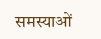समस्याओं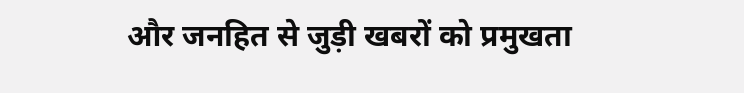और जनहित से जुड़ी खबरों को प्रमुखता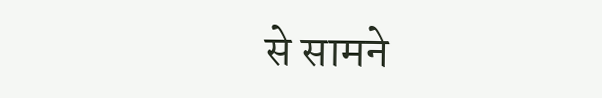से सामने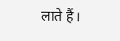लाते हैं।